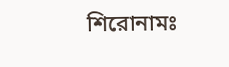শিরোনামঃ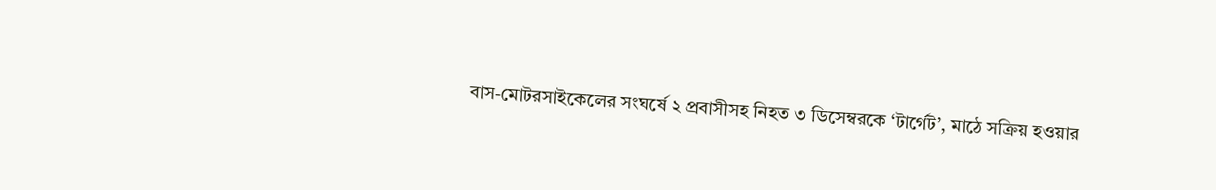বাস-মোটরসাইকেলের সংঘর্ষে ২ প্রবাসীসহ নিহত ৩ ডিসেম্বরকে ‘টার্গেট’, মাঠে সক্রিয় হওয়ার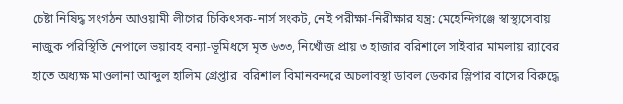চেষ্টা নিষিদ্ধ সংগঠন আওয়ামী লীগের চিকিৎসক-নার্স সংকট, নেই পরীক্ষা-নিরীক্ষার যন্ত্র: মেহেন্দিগঞ্জে স্বাস্থ্যসেবায় নাজুক পরিস্থিতি নেপালে ভয়াবহ বন্যা-ভূমিধসে মৃত ৬৩৩, নিখোঁজ প্রায় ৩ হাজার বরিশালে সাইবার মামলায় র‍্যাবের হাতে অধ্যক্ষ মাওলানা আব্দুল হালিম গ্রেপ্তার  বরিশাল বিমানবন্দরে অচলাবস্থা ডাবল ডেকার স্লিপার বাসের বিরুদ্ধে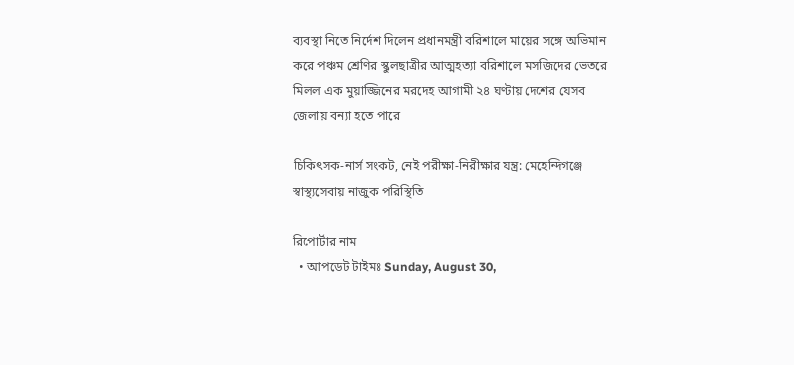ব্যবস্থা নিতে নির্দেশ দিলেন প্রধানমন্ত্রী বরিশালে মায়ের সঙ্গে অভিমান করে পঞ্চম শ্রেণির স্কুলছাত্রীর আত্মহত্যা বরিশালে মসজিদের ভেতরে মিলল এক মুয়াজ্জিনের মরদেহ আগামী ২৪ ঘণ্টায় দেশের যেসব জেলায় বন্যা হতে পারে

চিকিৎসক-নার্স সংকট, নেই পরীক্ষা-নিরীক্ষার যন্ত্র: মেহেন্দিগঞ্জে স্বাস্থ্যসেবায় নাজুক পরিস্থিতি

রিপোর্টার নাম
  • আপডেট টাইমঃ Sunday, August 30,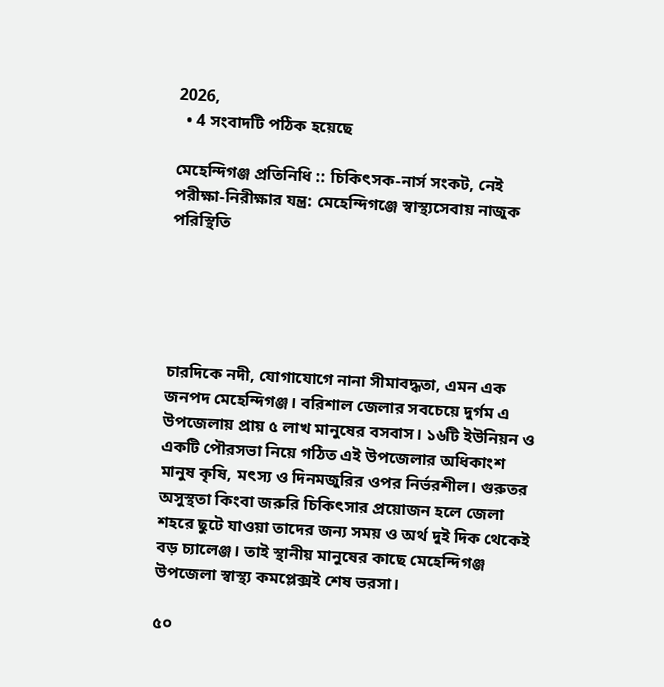2026,
  • 4 সংবাদটি পঠিক হয়েছে

মেহেন্দিগঞ্জ প্রতিনিধি :: চিকিৎসক-নার্স সংকট, নেই পরীক্ষা-নিরীক্ষার যন্ত্র: মেহেন্দিগঞ্জে স্বাস্থ্যসেবায় নাজুক পরিস্থিতি





চারদিকে নদী, যোগাযোগে নানা সীমাবদ্ধতা, এমন এক জনপদ মেহেন্দিগঞ্জ। বরিশাল জেলার সবচেয়ে দুর্গম এ উপজেলায় প্রায় ৫ লাখ মানুষের বসবাস। ১৬টি ইউনিয়ন ও একটি পৌরসভা নিয়ে গঠিত এই উপজেলার অধিকাংশ মানুষ কৃষি, মৎস্য ও দিনমজুরির ওপর নির্ভরশীল। গুরুতর অসুস্থতা কিংবা জরুরি চিকিৎসার প্রয়োজন হলে জেলা শহরে ছুটে যাওয়া তাদের জন্য সময় ও অর্থ দুই দিক থেকেই বড় চ্যালেঞ্জ। তাই স্থানীয় মানুষের কাছে মেহেন্দিগঞ্জ উপজেলা স্বাস্থ্য কমপ্লেক্সই শেষ ভরসা।

৫০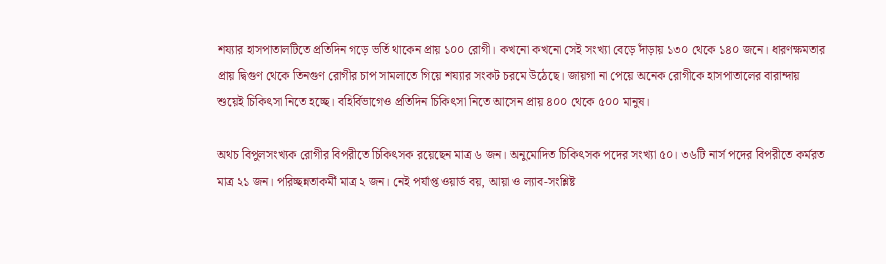শয্যার হাসপাতালটিতে প্রতিদিন গড়ে ভর্তি থাকেন প্রায় ১০০ রোগী। কখনো কখনো সেই সংখ্যা বেড়ে দাঁড়ায় ১৩০ থেকে ১৪০ জনে। ধারণক্ষমতার প্রায় দ্বিগুণ থেকে তিনগুণ রোগীর চাপ সামলাতে গিয়ে শয্যার সংকট চরমে উঠেছে। জায়গা না পেয়ে অনেক রোগীকে হাসপাতালের বারান্দায় শুয়েই চিকিৎসা নিতে হচ্ছে। বহির্বিভাগেও প্রতিদিন চিকিৎসা নিতে আসেন প্রায় ৪০০ থেকে ৫০০ মানুষ।

অথচ বিপুলসংখ্যক রোগীর বিপরীতে চিকিৎসক রয়েছেন মাত্র ৬ জন। অনুমোদিত চিকিৎসক পদের সংখ্যা ৫০। ৩৬টি নার্স পদের বিপরীতে কর্মরত মাত্র ২১ জন। পরিচ্ছন্নতাকর্মী মাত্র ২ জন। নেই পর্যাপ্ত ওয়ার্ড বয়, আয়া ও ল্যাব-সংশ্লিষ্ট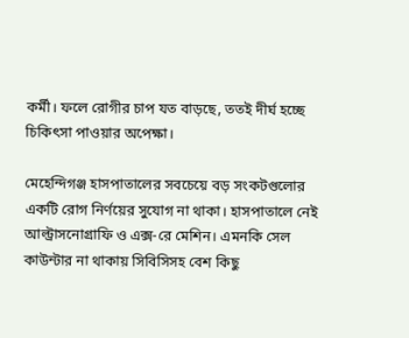কর্মী। ফলে রোগীর চাপ যত বাড়ছে, ততই দীর্ঘ হচ্ছে চিকিৎসা পাওয়ার অপেক্ষা।

মেহেন্দিগঞ্জ হাসপাতালের সবচেয়ে বড় সংকটগুলোর একটি রোগ নির্ণয়ের সুযোগ না থাকা। হাসপাতালে নেই আল্ট্রাসনোগ্রাফি ও এক্স-রে মেশিন। এমনকি সেল কাউন্টার না থাকায় সিবিসিসহ বেশ কিছু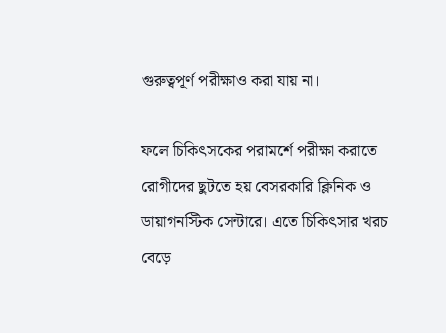গুরুত্বপূর্ণ পরীক্ষাও করা যায় না।

ফলে চিকিৎসকের পরামর্শে পরীক্ষা করাতে রোগীদের ছুটতে হয় বেসরকারি ক্লিনিক ও ডায়াগনস্টিক সেন্টারে। এতে চিকিৎসার খরচ বেড়ে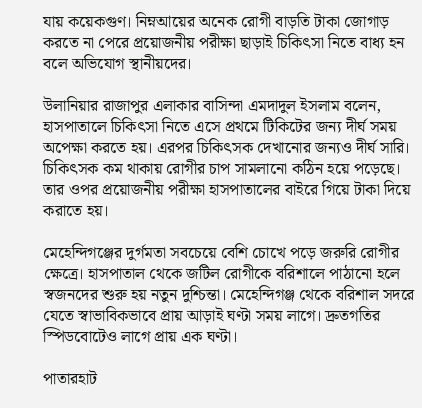যায় কয়েকগুণ। নিম্নআয়ের অনেক রোগী বাড়তি টাকা জোগাড় করতে না পেরে প্রয়োজনীয় পরীক্ষা ছাড়াই চিকিৎসা নিতে বাধ্য হন বলে অভিযোগ স্থানীয়দের।

উলানিয়ার রাজাপুর এলাকার বাসিন্দা এমদাদুল ইসলাম বলেন, হাসপাতালে চিকিৎসা নিতে এসে প্রথমে টিকিটের জন্য দীর্ঘ সময় অপেক্ষা করতে হয়। এরপর চিকিৎসক দেখানোর জন্যও দীর্ঘ সারি। চিকিৎসক কম থাকায় রোগীর চাপ সামলানো কঠিন হয়ে পড়েছে। তার ওপর প্রয়োজনীয় পরীক্ষা হাসপাতালের বাইরে গিয়ে টাকা দিয়ে করাতে হয়।

মেহেন্দিগঞ্জের দুর্গমতা সবচেয়ে বেশি চোখে পড়ে জরুরি রোগীর ক্ষেত্রে। হাসপাতাল থেকে জটিল রোগীকে বরিশালে পাঠানো হলে স্বজনদের শুরু হয় নতুন দুশ্চিন্তা। মেহেন্দিগঞ্জ থেকে বরিশাল সদরে যেতে স্বাভাবিকভাবে প্রায় আড়াই ঘণ্টা সময় লাগে। দ্রুতগতির স্পিডবোটেও লাগে প্রায় এক ঘণ্টা।

পাতারহাট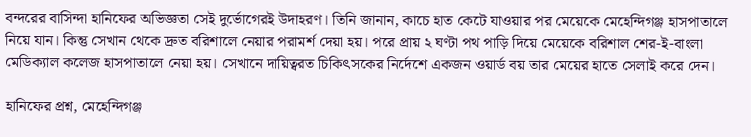বন্দরের বাসিন্দা হানিফের অভিজ্ঞতা সেই দুর্ভোগেরই উদাহরণ। তিনি জানান, কাচে হাত কেটে যাওয়ার পর মেয়েকে মেহেন্দিগঞ্জ হাসপাতালে নিয়ে যান। কিন্তু সেখান থেকে দ্রুত বরিশালে নেয়ার পরামর্শ দেয়া হয়। পরে প্রায় ২ ঘণ্টা পথ পাড়ি দিয়ে মেয়েকে বরিশাল শের-ই-বাংলা মেডিক্যাল কলেজ হাসপাতালে নেয়া হয়। সেখানে দায়িত্বরত চিকিৎসকের নির্দেশে একজন ওয়ার্ড বয় তার মেয়ের হাতে সেলাই করে দেন।

হানিফের প্রশ্ন, মেহেন্দিগঞ্জ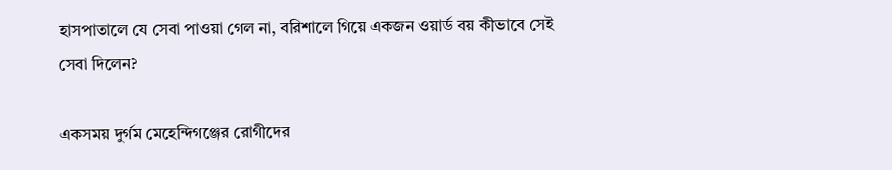হাসপাতালে যে সেবা পাওয়া গেল না, বরিশালে গিয়ে একজন ওয়ার্ড বয় কীভাবে সেই সেবা দিলেন?

একসময় দুর্গম মেহেন্দিগঞ্জের রোগীদের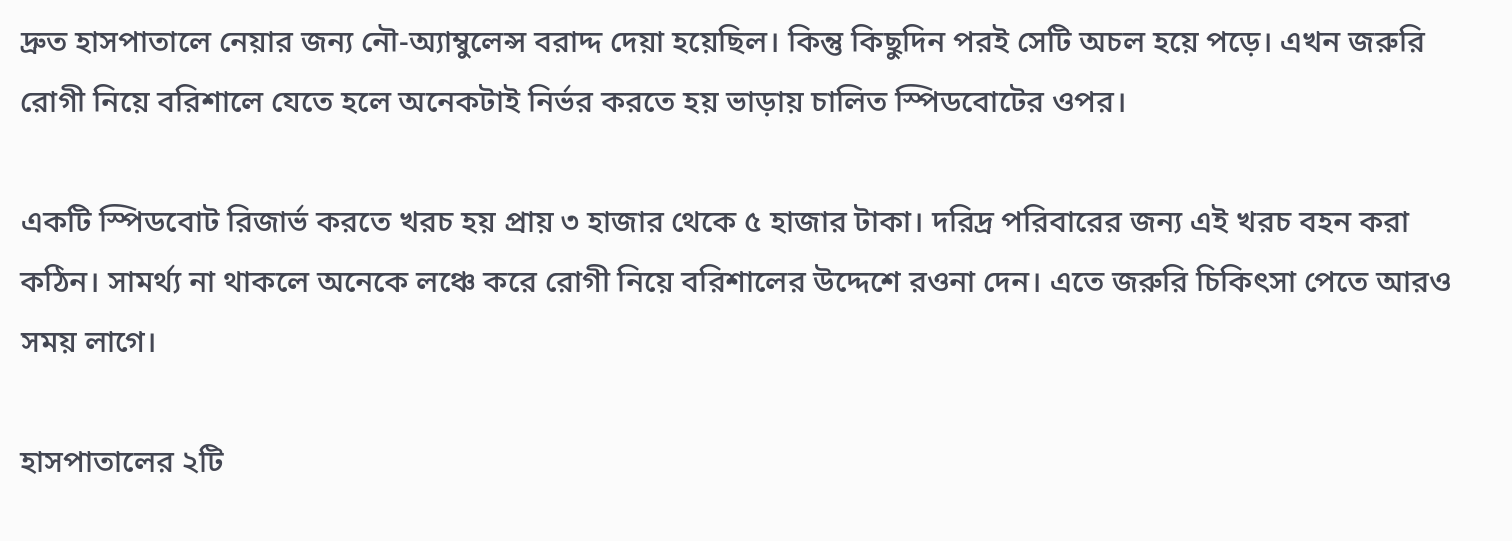দ্রুত হাসপাতালে নেয়ার জন্য নৌ-অ্যাম্বুলেন্স বরাদ্দ দেয়া হয়েছিল। কিন্তু কিছুদিন পরই সেটি অচল হয়ে পড়ে। এখন জরুরি রোগী নিয়ে বরিশালে যেতে হলে অনেকটাই নির্ভর করতে হয় ভাড়ায় চালিত স্পিডবোটের ওপর।

একটি স্পিডবোট রিজার্ভ করতে খরচ হয় প্রায় ৩ হাজার থেকে ৫ হাজার টাকা। দরিদ্র পরিবারের জন্য এই খরচ বহন করা কঠিন। সামর্থ্য না থাকলে অনেকে লঞ্চে করে রোগী নিয়ে বরিশালের উদ্দেশে রওনা দেন। এতে জরুরি চিকিৎসা পেতে আরও সময় লাগে।

হাসপাতালের ২টি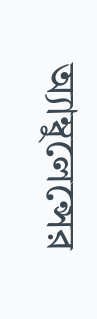অ্যাম্বুলেন্সের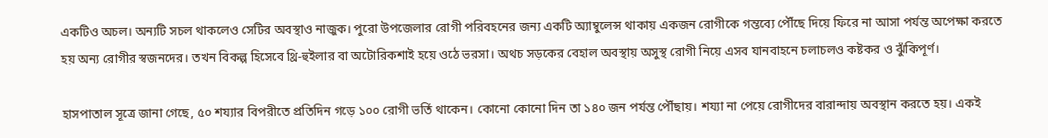একটিও অচল। অন্যটি সচল থাকলেও সেটির অবস্থাও নাজুক। পুরো উপজেলার রোগী পরিবহনের জন্য একটি অ্যাম্বুলেন্স থাকায় একজন রোগীকে গন্তব্যে পৌঁছে দিয়ে ফিরে না আসা পর্যন্ত অপেক্ষা করতে হয় অন্য রোগীর স্বজনদের। তখন বিকল্প হিসেবে থ্রি-হুইলার বা অটোরিকশাই হয়ে ওঠে ভরসা। অথচ সড়কের বেহাল অবস্থায় অসুস্থ রোগী নিয়ে এসব যানবাহনে চলাচলও কষ্টকর ও ঝুঁকিপূর্ণ।

হাসপাতাল সূত্রে জানা গেছে, ৫০ শয্যার বিপরীতে প্রতিদিন গড়ে ১০০ রোগী ভর্তি থাকেন। কোনো কোনো দিন তা ১৪০ জন পর্যন্ত পৌঁছায়। শয্যা না পেয়ে রোগীদের বারান্দায় অবস্থান করতে হয়। একই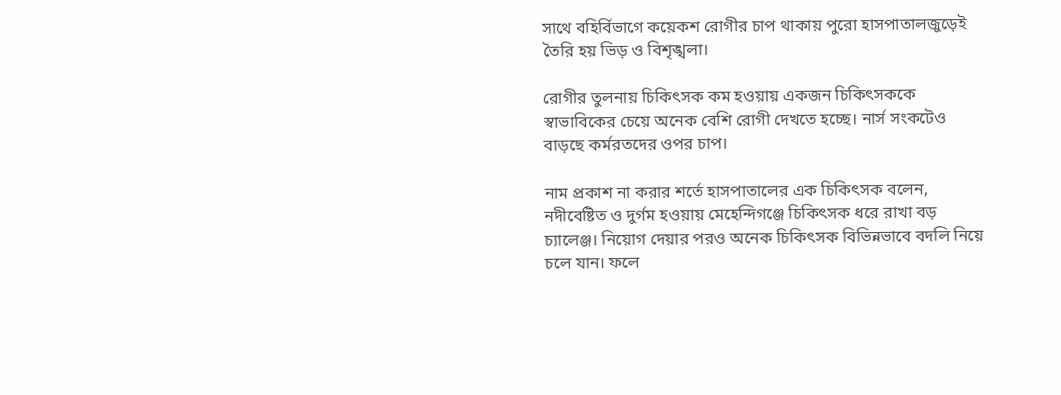সাথে বহির্বিভাগে কয়েকশ রোগীর চাপ থাকায় পুরো হাসপাতালজুড়েই তৈরি হয় ভিড় ও বিশৃঙ্খলা।

রোগীর তুলনায় চিকিৎসক কম হওয়ায় একজন চিকিৎসককে স্বাভাবিকের চেয়ে অনেক বেশি রোগী দেখতে হচ্ছে। নার্স সংকটেও বাড়ছে কর্মরতদের ওপর চাপ।

নাম প্রকাশ না করার শর্তে হাসপাতালের এক চিকিৎসক বলেন, নদীবেষ্টিত ও দুর্গম হওয়ায় মেহেন্দিগঞ্জে চিকিৎসক ধরে রাখা বড় চ্যালেঞ্জ। নিয়োগ দেয়ার পরও অনেক চিকিৎসক বিভিন্নভাবে বদলি নিয়ে চলে যান। ফলে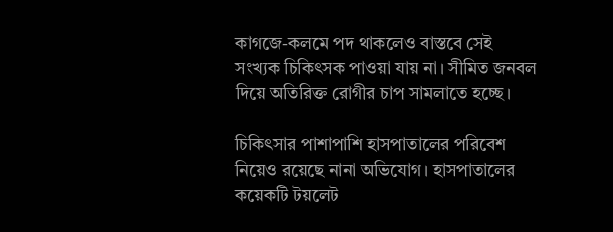কাগজে-কলমে পদ থাকলেও বাস্তবে সেই সংখ্যক চিকিৎসক পাওয়া যায় না। সীমিত জনবল দিয়ে অতিরিক্ত রোগীর চাপ সামলাতে হচ্ছে।

চিকিৎসার পাশাপাশি হাসপাতালের পরিবেশ নিয়েও রয়েছে নানা অভিযোগ। হাসপাতালের কয়েকটি টয়লেট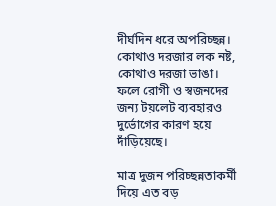দীর্ঘদিন ধরে অপরিচ্ছন্ন। কোথাও দরজার লক নষ্ট, কোথাও দরজা ভাঙা। ফলে রোগী ও স্বজনদের জন্য টয়লেট ব্যবহারও দুর্ভোগের কারণ হয়ে দাঁড়িয়েছে।

মাত্র দুজন পরিচ্ছন্নতাকর্মী দিয়ে এত বড়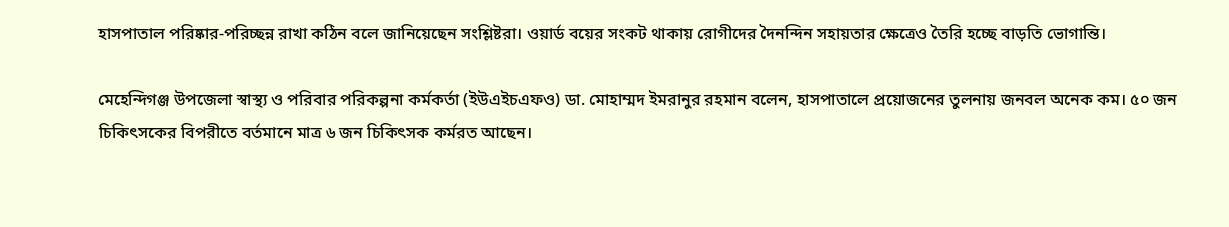হাসপাতাল পরিষ্কার-পরিচ্ছন্ন রাখা কঠিন বলে জানিয়েছেন সংশ্লিষ্টরা। ওয়ার্ড বয়ের সংকট থাকায় রোগীদের দৈনন্দিন সহায়তার ক্ষেত্রেও তৈরি হচ্ছে বাড়তি ভোগান্তি।

মেহেন্দিগঞ্জ উপজেলা স্বাস্থ্য ও পরিবার পরিকল্পনা কর্মকর্তা (ইউএইচএফও) ডা. মোহাম্মদ ইমরানুর রহমান বলেন, হাসপাতালে প্রয়োজনের তুলনায় জনবল অনেক কম। ৫০ জন চিকিৎসকের বিপরীতে বর্তমানে মাত্র ৬ জন চিকিৎসক কর্মরত আছেন।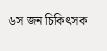৬স জন চিকিৎসক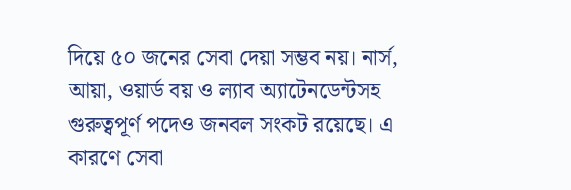দিয়ে ৫০ জনের সেবা দেয়া সম্ভব নয়। নার্স, আয়া, ওয়ার্ড বয় ও ল্যাব অ্যাটেনডেন্টসহ গুরুত্বপূর্ণ পদেও জনবল সংকট রয়েছে। এ কারণে সেবা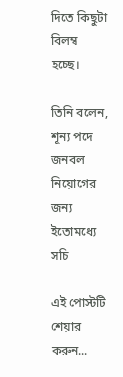দিতে কিছুটা বিলম্ব হচ্ছে।

তিনি বলেন, শূন্য পদে জনবল নিয়োগের জন্য ইতোমধ্যে সচি

এই পোস্টটি শেয়ার করুন...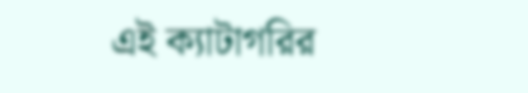এই ক্যাটাগরির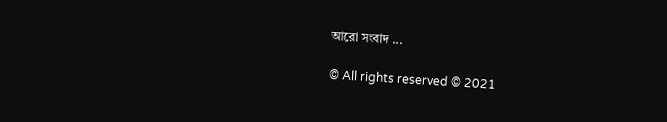আরো সংবাদ ...

© All rights reserved © 2021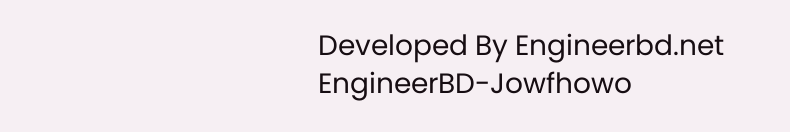Developed By Engineerbd.net
EngineerBD-Jowfhowo